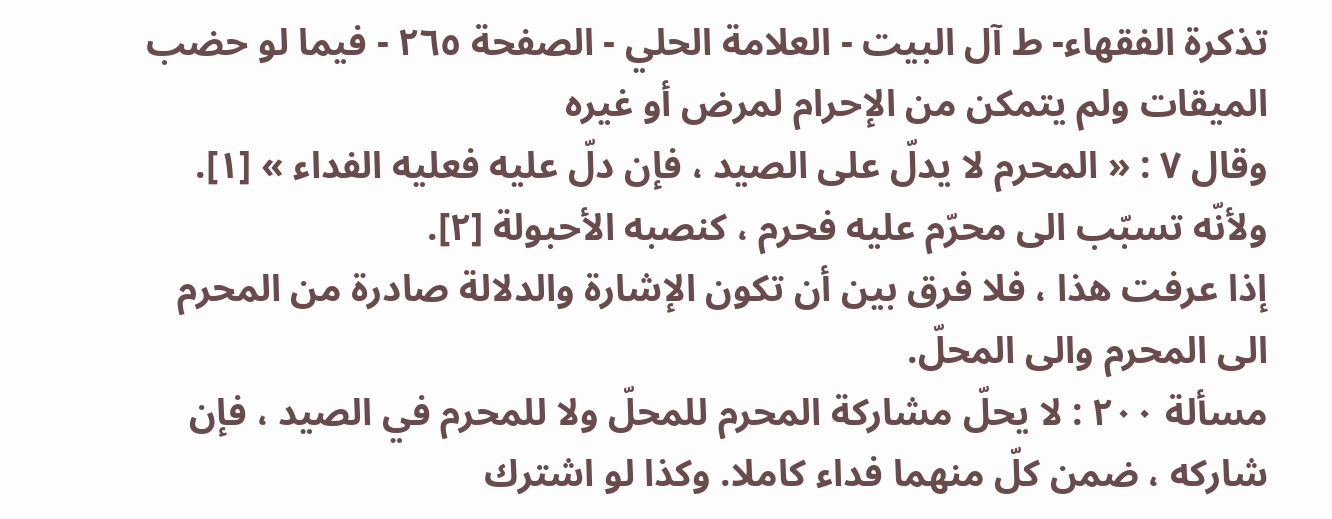تذكرة الفقهاء- ط آل البيت - العلامة الحلي - الصفحة ٢٦٥ - فيما لو حضب الميقات ولم يتمكن من الإحرام لمرض أو غيره
وقال ٧ : « المحرم لا يدلّ على الصيد ، فإن دلّ عليه فعليه الفداء » [١].
ولأنّه تسبّب الى محرّم عليه فحرم ، كنصبه الأحبولة [٢].
إذا عرفت هذا ، فلا فرق بين أن تكون الإشارة والدلالة صادرة من المحرم الى المحرم والى المحلّ.
مسألة ٢٠٠ : لا يحلّ مشاركة المحرم للمحلّ ولا للمحرم في الصيد ، فإن شاركه ، ضمن كلّ منهما فداء كاملا. وكذا لو اشترك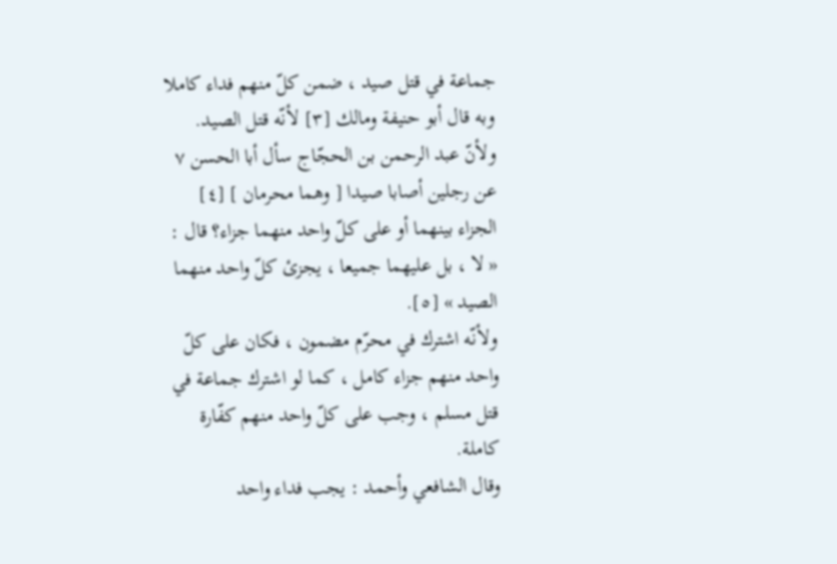جماعة في قتل صيد ، ضمن كلّ منهم فداء كاملا وبه قال أبو حنيفة ومالك [٣] لأنّه قتل الصيد.
ولأنّ عبد الرحمن بن الحجّاج سأل أبا الحسن ٧ عن رجلين أصابا صيدا [ وهما محرمان ] [٤] الجزاء بينهما أو على كلّ واحد منهما جزاء؟ قال : « لا ، بل عليهما جميعا ، يجزئ كلّ واحد منهما الصيد » [٥].
ولأنّه اشترك في محرّم مضمون ، فكان على كلّ واحد منهم جزاء كامل ، كما لو اشترك جماعة في قتل مسلم ، وجب على كلّ واحد منهم كفّارة كاملة.
وقال الشافعي وأحمد : يجب فداء واحد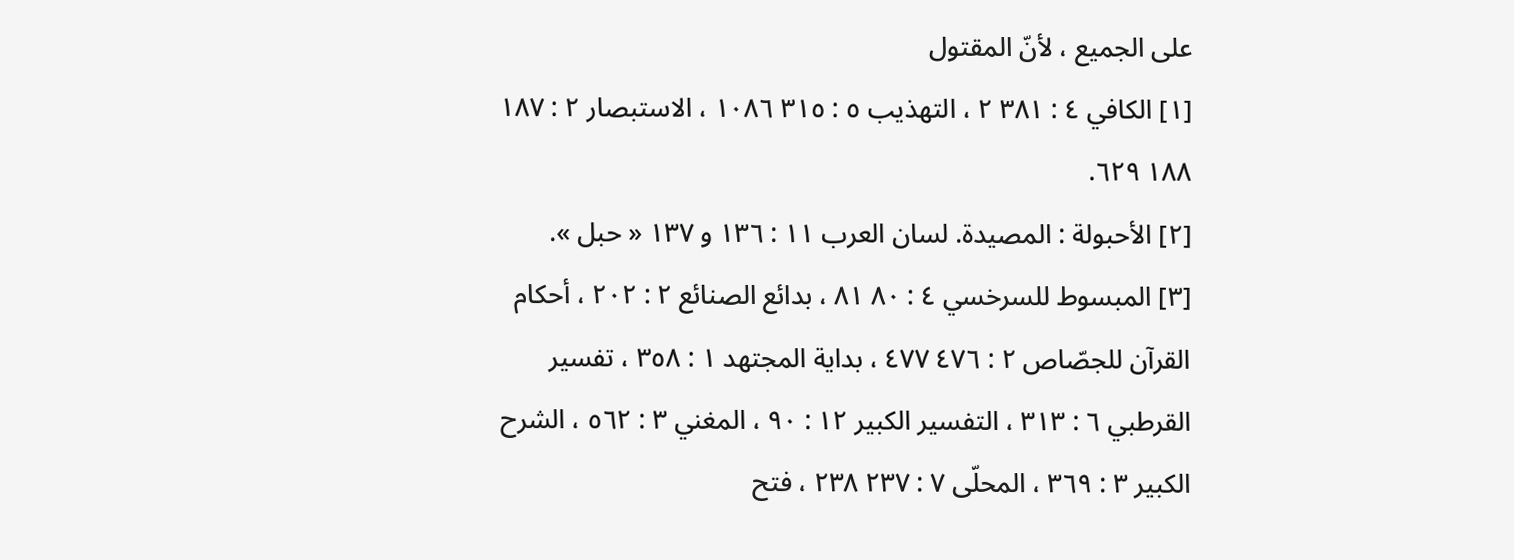على الجميع ، لأنّ المقتول
[١] الكافي ٤ : ٣٨١ ٢ ، التهذيب ٥ : ٣١٥ ١٠٨٦ ، الاستبصار ٢ : ١٨٧ ١٨٨ ٦٢٩.
[٢] الأحبولة : المصيدة. لسان العرب ١١ : ١٣٦ و ١٣٧ « حبل ».
[٣] المبسوط للسرخسي ٤ : ٨٠ ٨١ ، بدائع الصنائع ٢ : ٢٠٢ ، أحكام القرآن للجصّاص ٢ : ٤٧٦ ٤٧٧ ، بداية المجتهد ١ : ٣٥٨ ، تفسير القرطبي ٦ : ٣١٣ ، التفسير الكبير ١٢ : ٩٠ ، المغني ٣ : ٥٦٢ ، الشرح الكبير ٣ : ٣٦٩ ، المحلّى ٧ : ٢٣٧ ٢٣٨ ، فتح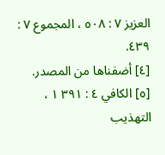العزيز ٧ : ٥٠٨ ، المجموع ٧ : ٤٣٩.
[٤] أضفناها من المصدر.
[٥] الكافي ٤ : ٣٩١ ١ ، التهذيب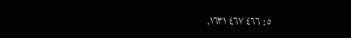٥ : ٤٦٦ ٤٦٧ ١٦٣١.